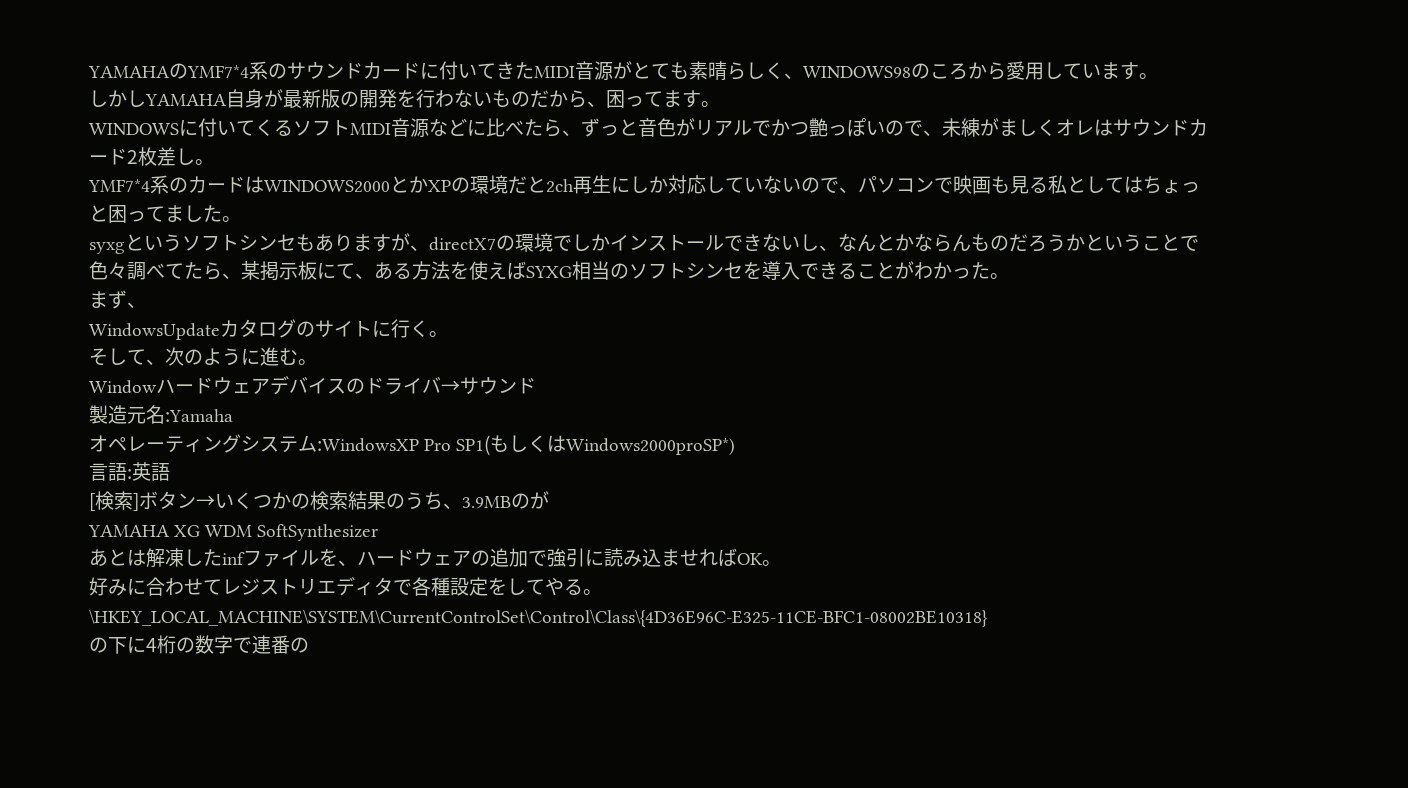YAMAHAのYMF7*4系のサウンドカードに付いてきたMIDI音源がとても素晴らしく、WINDOWS98のころから愛用しています。
しかしYAMAHA自身が最新版の開発を行わないものだから、困ってます。
WINDOWSに付いてくるソフトMIDI音源などに比べたら、ずっと音色がリアルでかつ艶っぽいので、未練がましくオレはサウンドカード2枚差し。
YMF7*4系のカードはWINDOWS2000とかXPの環境だと2ch再生にしか対応していないので、パソコンで映画も見る私としてはちょっと困ってました。
syxgというソフトシンセもありますが、directX7の環境でしかインストールできないし、なんとかならんものだろうかということで色々調べてたら、某掲示板にて、ある方法を使えばSYXG相当のソフトシンセを導入できることがわかった。
まず、
WindowsUpdateカタログのサイトに行く。
そして、次のように進む。
Windowハードウェアデバイスのドライバ→サウンド
製造元名:Yamaha
オペレーティングシステム:WindowsXP Pro SP1(もしくはWindows2000proSP*)
言語:英語
[検索]ボタン→いくつかの検索結果のうち、3.9MBのが
YAMAHA XG WDM SoftSynthesizer
あとは解凍したinfファイルを、ハードウェアの追加で強引に読み込ませればOK。
好みに合わせてレジストリエディタで各種設定をしてやる。
\HKEY_LOCAL_MACHINE\SYSTEM\CurrentControlSet\Control\Class\{4D36E96C-E325-11CE-BFC1-08002BE10318}
の下に4桁の数字で連番の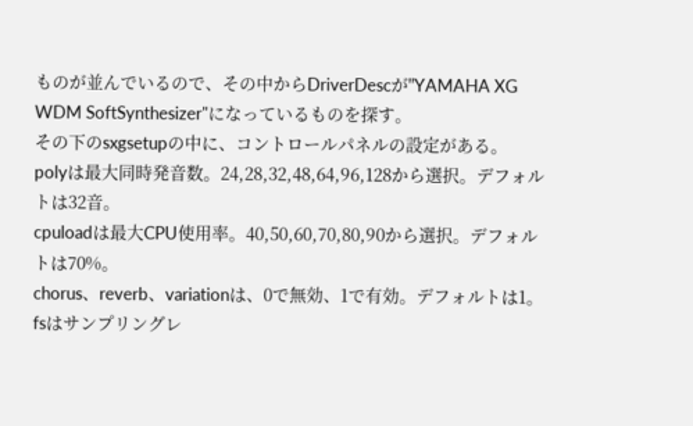ものが並んでいるので、その中からDriverDescが"YAMAHA XG WDM SoftSynthesizer"になっているものを探す。
その下のsxgsetupの中に、コントロールパネルの設定がある。
polyは最大同時発音数。24,28,32,48,64,96,128から選択。デフォルトは32音。
cpuloadは最大CPU使用率。40,50,60,70,80,90から選択。デフォルトは70%。
chorus、reverb、variationは、0で無効、1で有効。デフォルトは1。
fsはサンプリングレ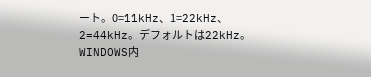ート。0=11kHz、1=22kHz、2=44kHz。デフォルトは22kHz。
WINDOWS内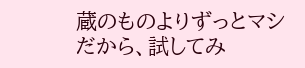蔵のものよりずっとマシだから、試してみ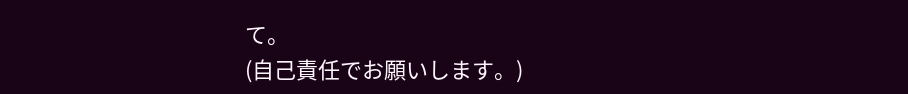て。
(自己責任でお願いします。)